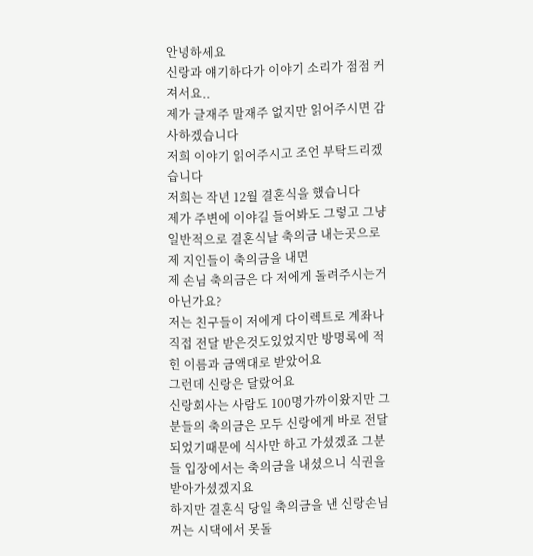안녕하세요
신랑과 얘기하다가 이야기 소리가 점점 커져서요..
제가 글재주 말재주 없지만 읽어주시면 감사하겠습니다
저희 이야기 읽어주시고 조언 부탁드리겠습니다
저희는 작년 12월 결혼식을 했습니다
제가 주변에 이야길 들어봐도 그렇고 그냥 일반적으로 결혼식날 축의금 내는곳으로 제 지인들이 축의금을 내면
제 손님 축의금은 다 저에게 돌려주시는거 아닌가요?
저는 친구들이 저에게 다이렉트로 계좌나 직접 전달 받은것도있었지만 방명록에 적힌 이름과 금액대로 받았어요
그런데 신랑은 달랐어요
신랑회사는 사람도 100명가까이왔지만 그 분들의 축의금은 모두 신랑에게 바로 전달되었기때문에 식사만 하고 가셨겠죠 그분들 입장에서는 축의금을 내셨으니 식권을 받아가셨겠지요
하지만 결혼식 당일 축의금을 낸 신랑손님꺼는 시댁에서 못돌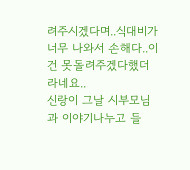려주시겠다며..식대비가 너무 나와서 손해다..이건 못돌려주겠다했더라네요..
신랑이 그날 시부모님과 이야기나누고 들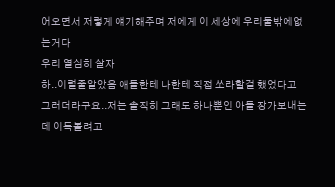어오면서 저렇게 얘기해주며 저에게 이 세상에 우리둘밖에없는거다
우리 열심히 살자
하..이럴줄알았음 애들한테 나한테 직접 쏘라할걸 했었다고 그러더라구요..저는 솔직히 그래도 하나뿐인 아들 장가보내는데 이득볼려고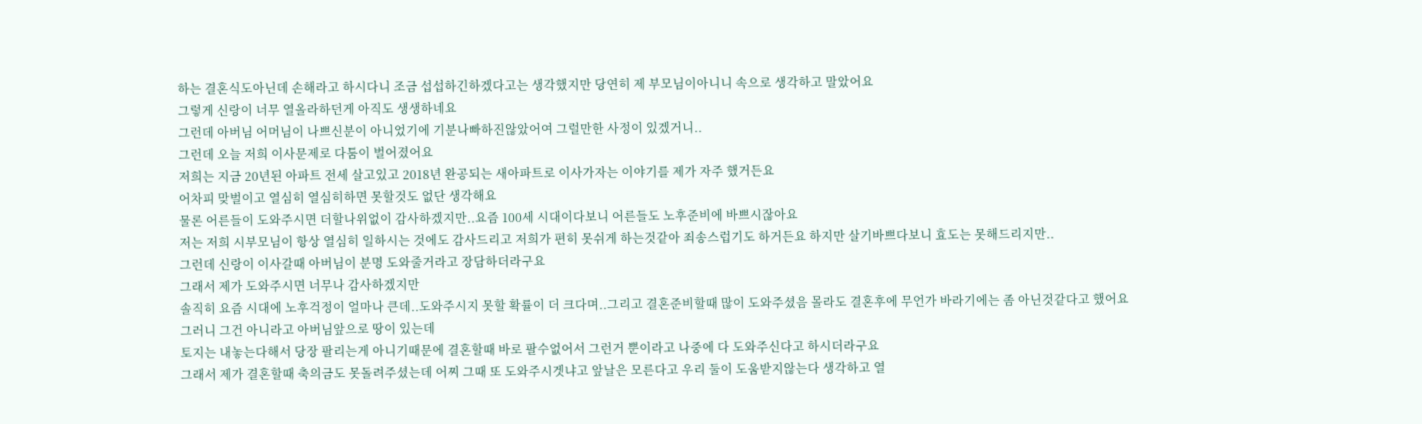하는 결혼식도아닌데 손해라고 하시다니 조금 섭섭하긴하겠다고는 생각했지만 당연히 제 부모님이아니니 속으로 생각하고 말았어요
그렇게 신랑이 너무 열올라하던게 아직도 생생하네요
그런데 아버님 어머님이 나쁘신분이 아니었기에 기분나빠하진않았어여 그럴만한 사정이 있겠거니..
그런데 오늘 저희 이사문제로 다툼이 벌어졌어요
저희는 지금 20년된 아파트 전세 살고있고 2018년 완공되는 새아파트로 이사가자는 이야기를 제가 자주 했거든요
어차피 맞벌이고 열심히 열심히하면 못할것도 없단 생각해요
물론 어른들이 도와주시면 더할나위없이 감사하겠지만..요즘 100세 시대이다보니 어른들도 노후준비에 바쁘시잖아요
저는 저희 시부모님이 항상 열심히 일하시는 것에도 감사드리고 저희가 편히 못쉬게 하는것같아 죄송스럽기도 하거든요 하지만 살기바쁘다보니 효도는 못해드리지만..
그런데 신랑이 이사갈때 아버님이 분명 도와줄거라고 장담하더라구요
그래서 제가 도와주시면 너무나 감사하겠지만
솔직히 요즘 시대에 노후걱정이 얼마나 큰데..도와주시지 못할 확률이 더 크다며..그리고 결혼준비할때 많이 도와주셨음 몰라도 결혼후에 무언가 바라기에는 좀 아닌것같다고 했어요
그러니 그건 아니라고 아버님앞으로 땅이 있는데
토지는 내놓는다해서 당장 팔리는게 아니기때문에 결혼할때 바로 팔수없어서 그런거 뿐이라고 나중에 다 도와주신다고 하시더라구요
그래서 제가 결혼할때 축의금도 못돌려주셨는데 어찌 그때 또 도와주시겟냐고 앞날은 모른다고 우리 둘이 도움받지않는다 생각하고 열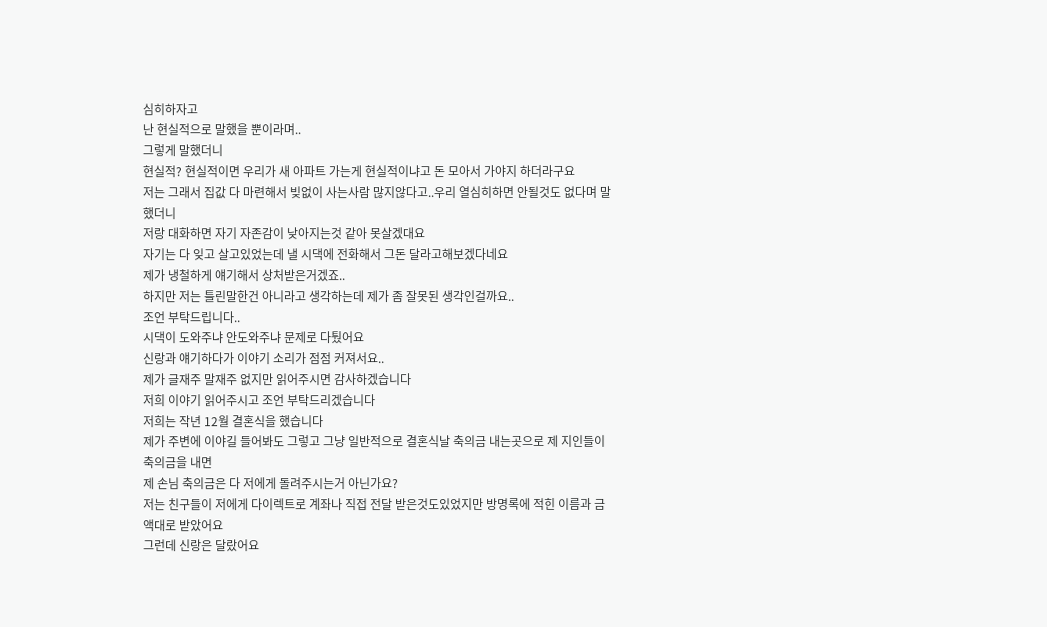심히하자고
난 현실적으로 말했을 뿐이라며..
그렇게 말했더니
현실적? 현실적이면 우리가 새 아파트 가는게 현실적이냐고 돈 모아서 가야지 하더라구요
저는 그래서 집값 다 마련해서 빚없이 사는사람 많지않다고..우리 열심히하면 안될것도 없다며 말했더니
저랑 대화하면 자기 자존감이 낮아지는것 같아 못살겠대요
자기는 다 잊고 살고있었는데 낼 시댁에 전화해서 그돈 달라고해보겠다네요
제가 냉철하게 얘기해서 상처받은거겠죠..
하지만 저는 틀린말한건 아니라고 생각하는데 제가 좀 잘못된 생각인걸까요..
조언 부탁드립니다..
시댁이 도와주냐 안도와주냐 문제로 다퉜어요
신랑과 얘기하다가 이야기 소리가 점점 커져서요..
제가 글재주 말재주 없지만 읽어주시면 감사하겠습니다
저희 이야기 읽어주시고 조언 부탁드리겠습니다
저희는 작년 12월 결혼식을 했습니다
제가 주변에 이야길 들어봐도 그렇고 그냥 일반적으로 결혼식날 축의금 내는곳으로 제 지인들이 축의금을 내면
제 손님 축의금은 다 저에게 돌려주시는거 아닌가요?
저는 친구들이 저에게 다이렉트로 계좌나 직접 전달 받은것도있었지만 방명록에 적힌 이름과 금액대로 받았어요
그런데 신랑은 달랐어요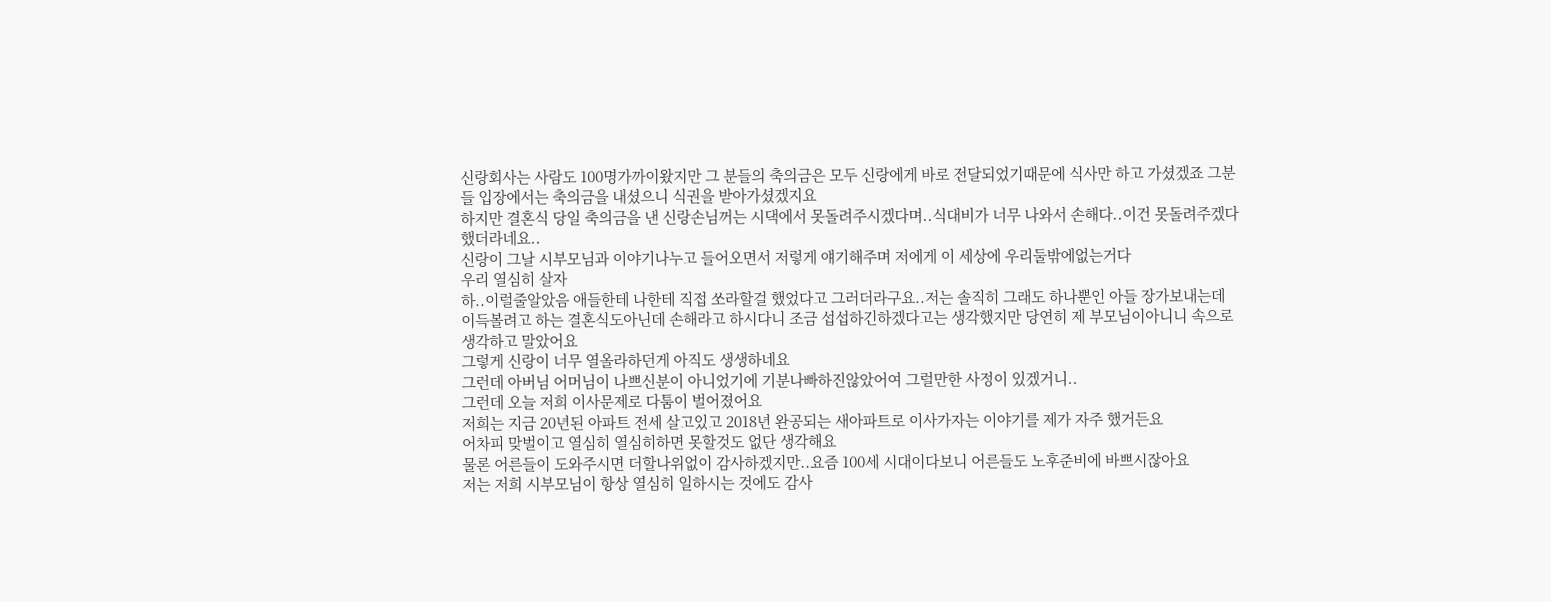신랑회사는 사람도 100명가까이왔지만 그 분들의 축의금은 모두 신랑에게 바로 전달되었기때문에 식사만 하고 가셨겠죠 그분들 입장에서는 축의금을 내셨으니 식권을 받아가셨겠지요
하지만 결혼식 당일 축의금을 낸 신랑손님꺼는 시댁에서 못돌려주시겠다며..식대비가 너무 나와서 손해다..이건 못돌려주겠다했더라네요..
신랑이 그날 시부모님과 이야기나누고 들어오면서 저렇게 얘기해주며 저에게 이 세상에 우리둘밖에없는거다
우리 열심히 살자
하..이럴줄알았음 애들한테 나한테 직접 쏘라할걸 했었다고 그러더라구요..저는 솔직히 그래도 하나뿐인 아들 장가보내는데 이득볼려고 하는 결혼식도아닌데 손해라고 하시다니 조금 섭섭하긴하겠다고는 생각했지만 당연히 제 부모님이아니니 속으로 생각하고 말았어요
그렇게 신랑이 너무 열올라하던게 아직도 생생하네요
그런데 아버님 어머님이 나쁘신분이 아니었기에 기분나빠하진않았어여 그럴만한 사정이 있겠거니..
그런데 오늘 저희 이사문제로 다툼이 벌어졌어요
저희는 지금 20년된 아파트 전세 살고있고 2018년 완공되는 새아파트로 이사가자는 이야기를 제가 자주 했거든요
어차피 맞벌이고 열심히 열심히하면 못할것도 없단 생각해요
물론 어른들이 도와주시면 더할나위없이 감사하겠지만..요즘 100세 시대이다보니 어른들도 노후준비에 바쁘시잖아요
저는 저희 시부모님이 항상 열심히 일하시는 것에도 감사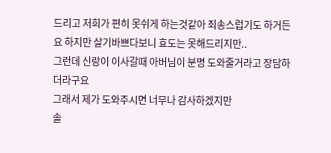드리고 저희가 편히 못쉬게 하는것같아 죄송스럽기도 하거든요 하지만 살기바쁘다보니 효도는 못해드리지만..
그런데 신랑이 이사갈때 아버님이 분명 도와줄거라고 장담하더라구요
그래서 제가 도와주시면 너무나 감사하겠지만
솔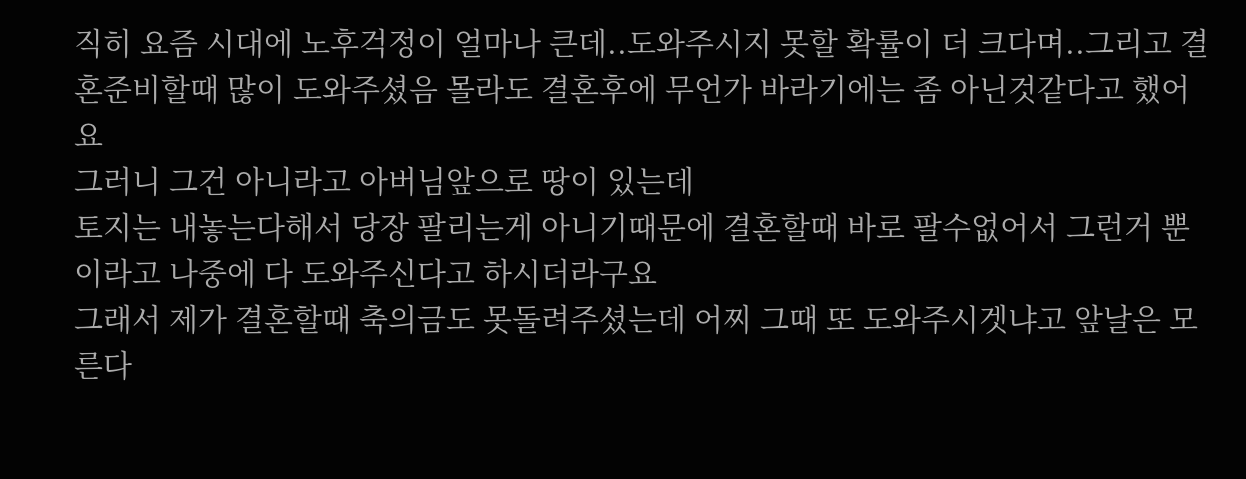직히 요즘 시대에 노후걱정이 얼마나 큰데..도와주시지 못할 확률이 더 크다며..그리고 결혼준비할때 많이 도와주셨음 몰라도 결혼후에 무언가 바라기에는 좀 아닌것같다고 했어요
그러니 그건 아니라고 아버님앞으로 땅이 있는데
토지는 내놓는다해서 당장 팔리는게 아니기때문에 결혼할때 바로 팔수없어서 그런거 뿐이라고 나중에 다 도와주신다고 하시더라구요
그래서 제가 결혼할때 축의금도 못돌려주셨는데 어찌 그때 또 도와주시겟냐고 앞날은 모른다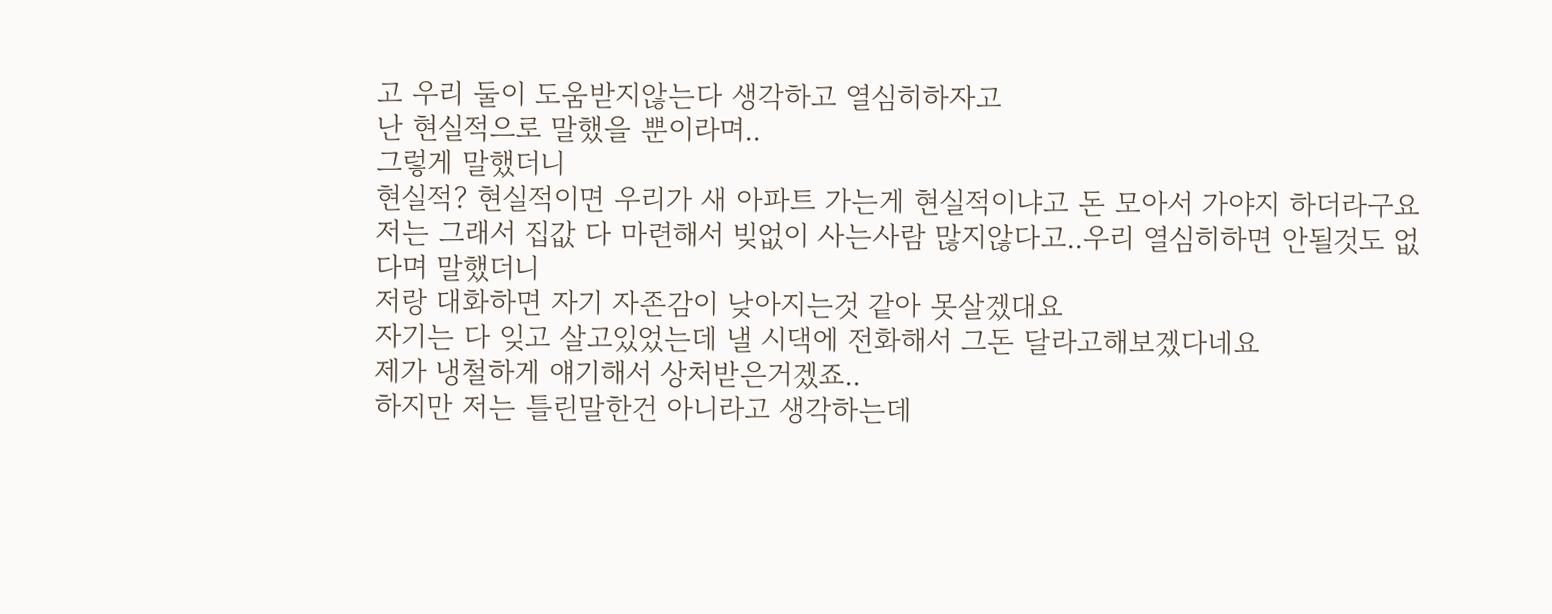고 우리 둘이 도움받지않는다 생각하고 열심히하자고
난 현실적으로 말했을 뿐이라며..
그렇게 말했더니
현실적? 현실적이면 우리가 새 아파트 가는게 현실적이냐고 돈 모아서 가야지 하더라구요
저는 그래서 집값 다 마련해서 빚없이 사는사람 많지않다고..우리 열심히하면 안될것도 없다며 말했더니
저랑 대화하면 자기 자존감이 낮아지는것 같아 못살겠대요
자기는 다 잊고 살고있었는데 낼 시댁에 전화해서 그돈 달라고해보겠다네요
제가 냉철하게 얘기해서 상처받은거겠죠..
하지만 저는 틀린말한건 아니라고 생각하는데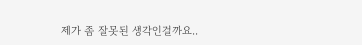제가 좀 잘못된 생각인걸까요..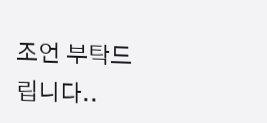조언 부탁드립니다..